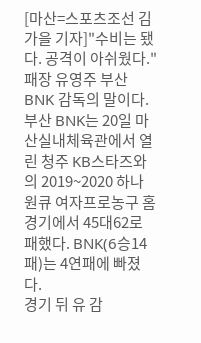[마산=스포츠조선 김가을 기자]"수비는 됐다. 공격이 아쉬웠다."
패장 유영주 부산 BNK 감독의 말이다.
부산 BNK는 20일 마산실내체육관에서 열린 청주 KB스타즈와의 2019~2020 하나원큐 여자프로농구 홈경기에서 45대62로 패했다. BNK(6승14패)는 4연패에 빠졌다.
경기 뒤 유 감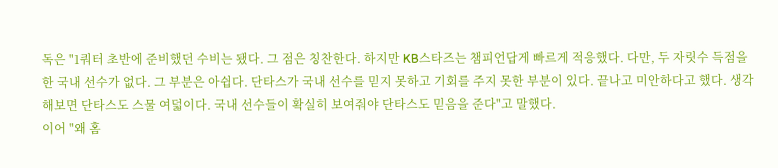독은 "1쿼터 초반에 준비했던 수비는 됐다. 그 점은 칭찬한다. 하지만 KB스타즈는 챔피언답게 빠르게 적응했다. 다만, 두 자릿수 득점을 한 국내 선수가 없다. 그 부분은 아쉽다. 단타스가 국내 선수를 믿지 못하고 기회를 주지 못한 부분이 있다. 끝나고 미안하다고 했다. 생각해보면 단타스도 스물 여덟이다. 국내 선수들이 확실히 보여줘야 단타스도 믿음을 준다"고 말했다.
이어 "왜 홈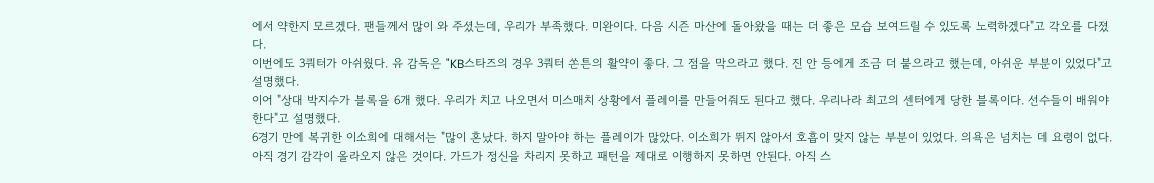에서 약한지 모르겠다. 팬들께서 많이 와 주셨는데, 우리가 부족했다. 미완이다. 다음 시즌 마산에 돌아왔을 때는 더 좋은 모습 보여드릴 수 있도록 노력하겠다"고 각오를 다졌다.
이번에도 3쿼터가 아쉬웠다. 유 감독은 "KB스타즈의 경우 3쿼터 쏜튼의 활약이 좋다. 그 점을 막으라고 했다. 진 안 등에게 조금 더 붙으라고 했는데, 아쉬운 부분이 있었다"고 설명했다.
이어 "상대 박지수가 블록을 6개 했다. 우리가 치고 나오면서 미스매치 상황에서 플레이를 만들어줘도 된다고 했다. 우리나라 최고의 센터에게 당한 블록이다. 선수들이 배워야 한다"고 설명했다.
6경기 만에 복귀한 이소희에 대해서는 "많이 혼났다. 하지 말아야 하는 플레이가 많았다. 이소희가 뛰지 않아서 호흡이 맞지 않는 부분이 있었다. 의욕은 넘치는 데 요령이 없다. 아직 경기 감각이 올라오지 않은 것이다. 가드가 정신을 차리지 못하고 패턴을 제대로 이행하지 못하면 안된다. 아직 스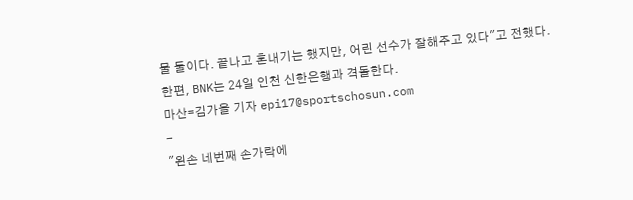물 둘이다. 끝나고 혼내기는 했지만, 어린 선수가 잘해주고 있다"고 전했다.
한편, BNK는 24일 인천 신한은행과 격돌한다.
마산=김가을 기자 epi17@sportschosun.com
-
"왼손 네번째 손가락에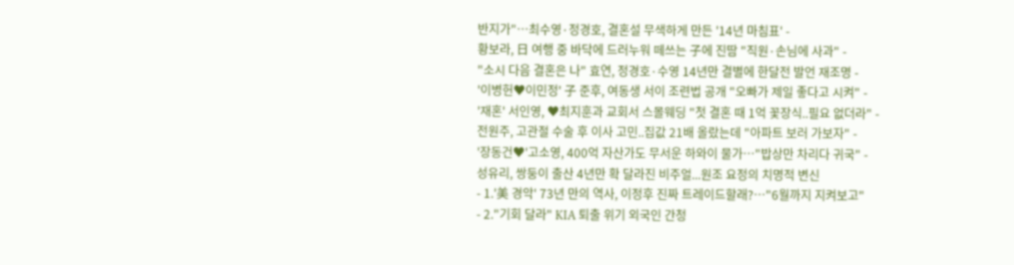반지가"…최수영·정경호, 결혼설 무색하게 만든 '14년 마침표' -
황보라, 日 여행 중 바닥에 드러누워 떼쓰는 子에 진땀 "직원·손님에 사과" -
"소시 다음 결혼은 나" 효연, 정경호·수영 14년만 결별에 한달전 발언 재조명 -
'이병헌♥이민정' 子 준후, 여동생 서이 조련법 공개 "오빠가 제일 좋다고 시켜" -
'재혼' 서인영, ♥최지훈과 교회서 스몰웨딩 "첫 결혼 때 1억 꽃장식..필요 없더라" -
전원주, 고관절 수술 후 이사 고민..집값 21배 올랐는데 "아파트 보러 가보자" -
'장동건♥'고소영, 400억 자산가도 무서운 하와이 물가…"밥상만 차리다 귀국" -
성유리, 쌍둥이 출산 4년만 확 달라진 비주얼...원조 요정의 치명적 변신
- 1.'美 경악' 73년 만의 역사, 이정후 진짜 트레이드할래?…"6월까지 지켜보고"
- 2."기회 달라" KIA 퇴출 위기 외국인 간청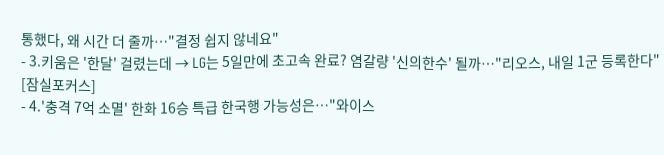통했다, 왜 시간 더 줄까…"결정 쉽지 않네요"
- 3.키움은 '한달' 걸렸는데 → LG는 5일만에 초고속 완료? 염갈량 '신의한수' 될까…"리오스, 내일 1군 등록한다" [잠실포커스]
- 4.'충격 7억 소멸' 한화 16승 특급 한국행 가능성은…"와이스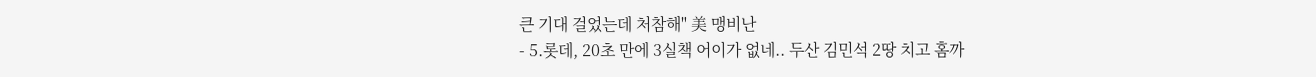큰 기대 걸었는데 처참해" 美 맹비난
- 5.롯데, 20초 만에 3실책 어이가 없네.. 두산 김민석 2땅 치고 홈까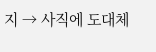지 → 사직에 도대체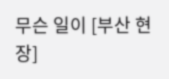무슨 일이 [부산 현장]